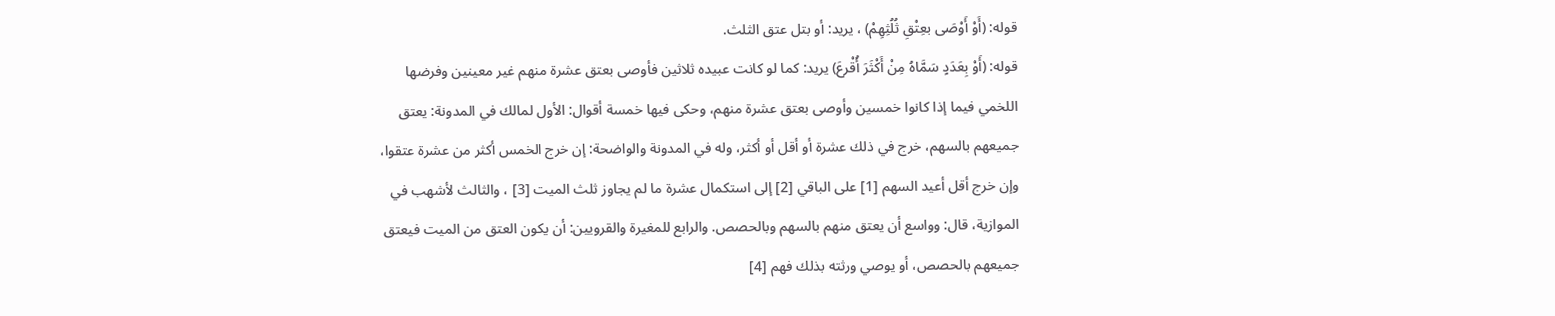قوله: (أَوْ أَوْصَى بعِتْقِ ثُلُثِهِمْ) ، يريد: أو بتل عتق الثلث.
قوله: (أَوْ بِعَدَدٍ سَمَّاهُ مِنْ أَكْثَرَ أُقْرعَ) يريد: كما لو كانت عبيده ثلاثين فأوصى بعتق عشرة منهم غير معينين وفرضها اللخمي فيما إذا كانوا خمسين وأوصى بعتق عشرة منهم، وحكى فيها خمسة أقوال: الأول لمالك في المدونة: يعتق جميعهم بالسهم، خرج في ذلك عشرة أو أقل أو أكثر، وله في المدونة والواضحة: إن خرج الخمس أكثر من عشرة عتقوا، وإن خرج أقل أعيد السهم [1] على الباقي [2] إلى استكمال عشرة ما لم يجاوز ثلث الميت [3] ، والثالث لأشهب في الموازية، قال: وواسع أن يعتق منهم بالسهم وبالحصص. والرابع للمغيرة والقرويين: أن يكون العتق من الميت فيعتق جميعهم بالحصص، أو يوصي ورثته بذلك فهم [4]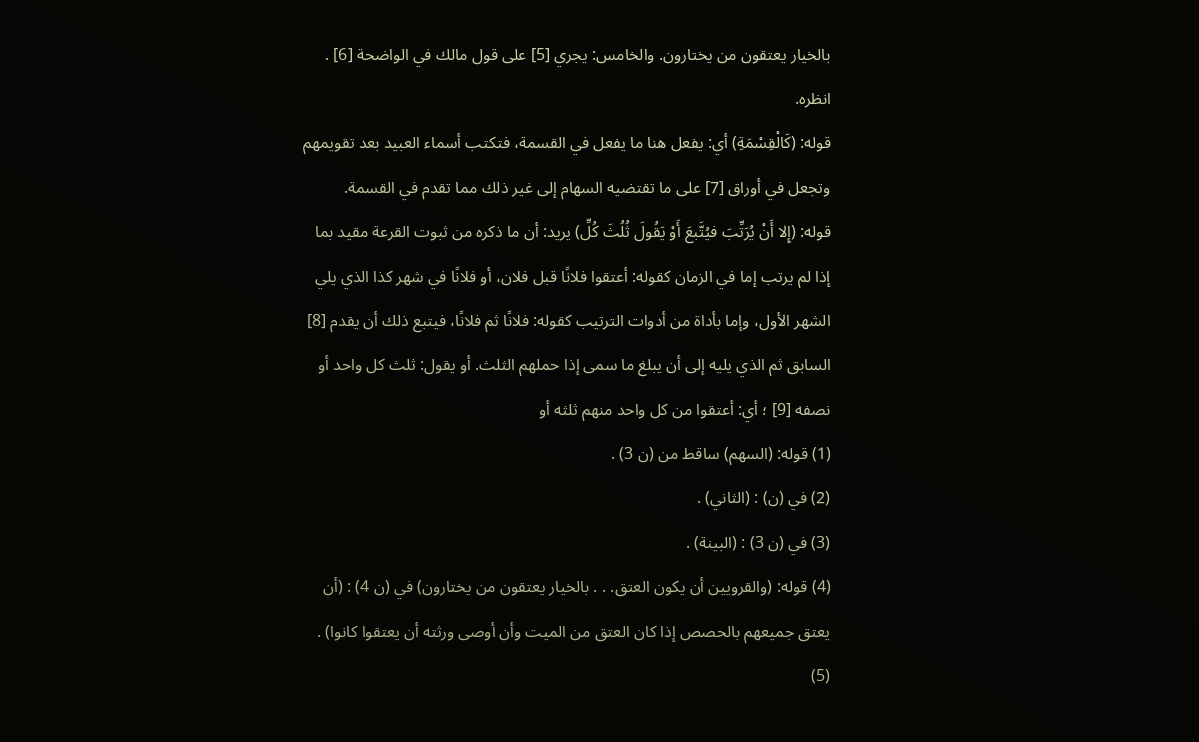بالخيار يعتقون من يختارون. والخامس: يجري [5] على قول مالك في الواضحة [6] . انظره.
قوله: (كَالْقِسْمَةِ) أي: يفعل هنا ما يفعل في القسمة، فتكتب أسماء العبيد بعد تقويمهم وتجعل في أوراق [7] على ما تقتضيه السهام إلى غير ذلك مما تقدم في القسمة.
قوله: (إِلا أَنْ يُرَتِّبَ فيُتَّبعَ أَوْ يَقُولَ ثُلُثَ كُلِّ) يريد: أن ما ذكره من ثبوت القرعة مقيد بما إذا لم يرتب إما في الزمان كقوله: أعتقوا فلانًا قبل فلان، أو فلانًا في شهر كذا الذي يلي الشهر الأول، وإما بأداة من أدوات الترتيب كقوله: فلانًا ثم فلانًا، فيتبع ذلك أن يقدم [8] السابق ثم الذي يليه إلى أن يبلغ ما سمى إذا حملهم الثلث. أو يقول: ثلث كل واحد أو نصفه [9] ؛ أي: أعتقوا من كل واحد منهم ثلثه أو
(1) قوله: (السهم) ساقط من (ن 3) .
(2) في (ن) : (الثاني) .
(3) في (ن 3) : (البينة) .
(4) قوله: (والقرويين أن يكون العتق. . . بالخيار يعتقون من يختارون) في (ن 4) : (أن يعتق جميعهم بالحصص إذا كان العتق من الميت وأن أوصى ورثته أن يعتقوا كانوا) .
(5)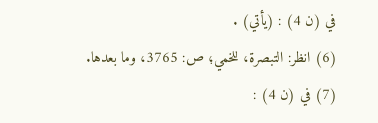في (ن 4) : (يأتي) .
(6) انظر: التبصرة، للخمي؛ ص: 3765، وما بعدها.
(7) في (ن 4) :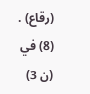(رقاع) .
(8) في (ن 3)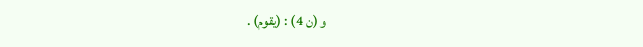و (ن 4) : (يقوم) .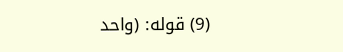(9) قوله: (واحد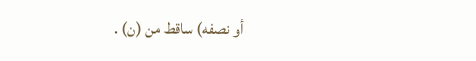أو نصفه) ساقط من (ن) .